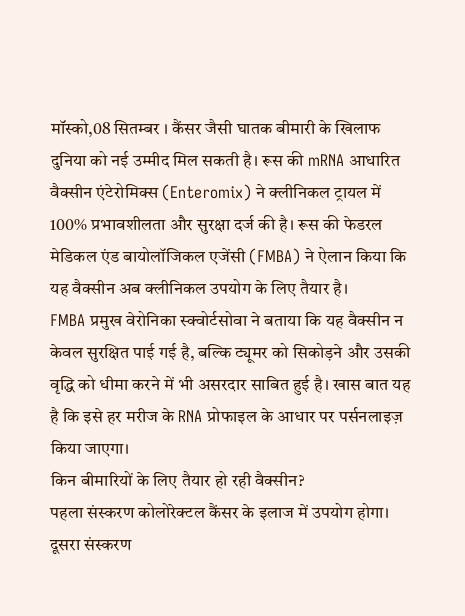मॉस्को,08 सितम्बर । कैंसर जैसी घातक बीमारी के खिलाफ दुनिया को नई उम्मीद मिल सकती है। रूस की mRNA आधारित वैक्सीन एंटेरोमिक्स (Enteromix) ने क्लीनिकल ट्रायल में 100% प्रभावशीलता और सुरक्षा दर्ज की है। रूस की फेडरल मेडिकल एंड बायोलॉजिकल एजेंसी (FMBA) ने ऐलान किया कि यह वैक्सीन अब क्लीनिकल उपयोग के लिए तैयार है।
FMBA प्रमुख वेरोनिका स्क्वोर्टसोवा ने बताया कि यह वैक्सीन न केवल सुरक्षित पाई गई है, बल्कि ट्यूमर को सिकोड़ने और उसकी वृद्धि को धीमा करने में भी असरदार साबित हुई है। खास बात यह है कि इसे हर मरीज के RNA प्रोफाइल के आधार पर पर्सनलाइज़ किया जाएगा।
किन बीमारियों के लिए तैयार हो रही वैक्सीन?
पहला संस्करण कोलोरेक्टल कैंसर के इलाज में उपयोग होगा। दूसरा संस्करण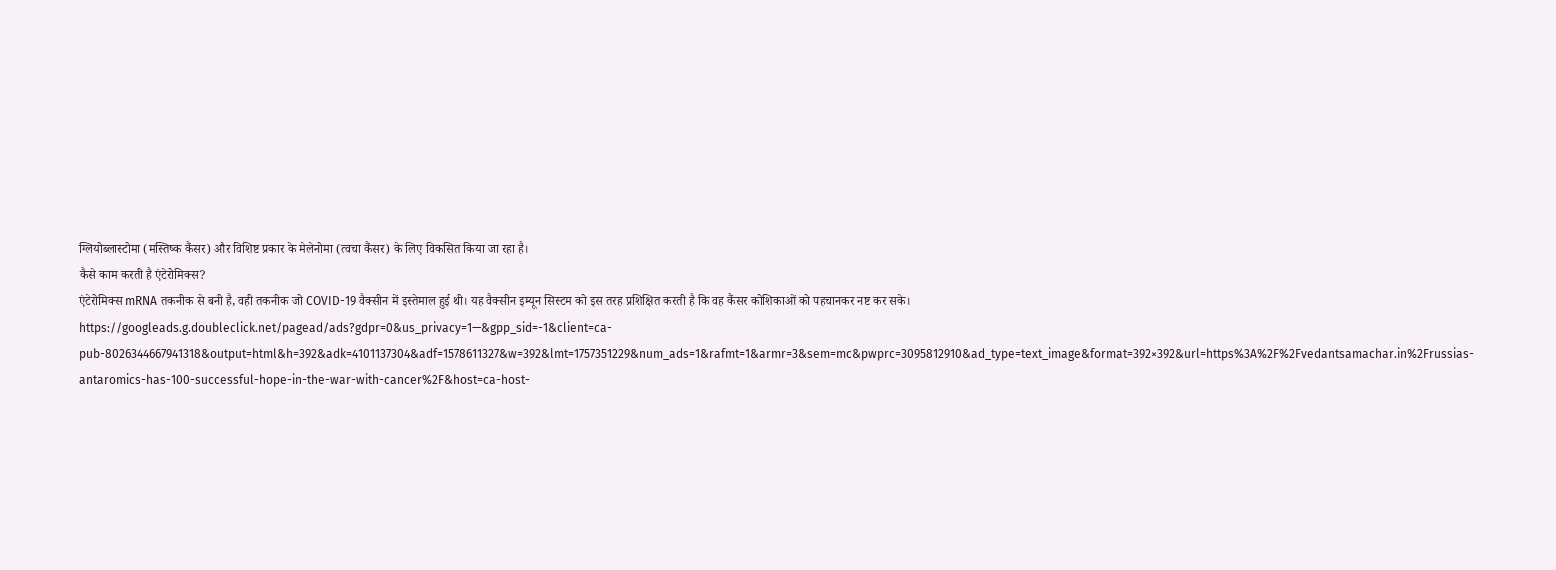ग्लियोब्लास्टोमा (मस्तिष्क कैंसर) और विशिष्ट प्रकार के मेलेनोमा (त्वचा कैंसर) के लिए विकसित किया जा रहा है।
कैसे काम करती है एंटेरोमिक्स?
एंटेरोमिक्स mRNA तकनीक से बनी है, वही तकनीक जो COVID-19 वैक्सीन में इस्तेमाल हुई थी। यह वैक्सीन इम्यून सिस्टम को इस तरह प्रशिक्षित करती है कि वह कैंसर कोशिकाओं को पहचानकर नष्ट कर सके।
https://googleads.g.doubleclick.net/pagead/ads?gdpr=0&us_privacy=1—&gpp_sid=-1&client=ca-pub-8026344667941318&output=html&h=392&adk=4101137304&adf=1578611327&w=392&lmt=1757351229&num_ads=1&rafmt=1&armr=3&sem=mc&pwprc=3095812910&ad_type=text_image&format=392×392&url=https%3A%2F%2Fvedantsamachar.in%2Frussias-antaromics-has-100-successful-hope-in-the-war-with-cancer%2F&host=ca-host-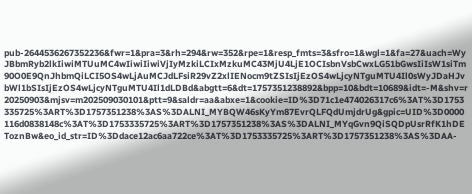pub-2644536267352236&fwr=1&pra=3&rh=294&rw=352&rpe=1&resp_fmts=3&sfro=1&wgl=1&fa=27&uach=WyJBbmRyb2lkIiwiMTUuMC4wIiwiIiwiVjIyMzkiLCIxMzkuMC43MjU4LjE1OCIsbnVsbCwxLG51bGwsIiIsW1siTm90O0E9QnJhbmQiLCI5OS4wLjAuMCJdLFsiR29vZ2xlIENocm9tZSIsIjEzOS4wLjcyNTguMTU4Il0sWyJDaHJvbWl1bSIsIjEzOS4wLjcyNTguMTU4Il1dLDBd&abgtt=6&dt=1757351238892&bpp=10&bdt=10689&idt=-M&shv=r20250903&mjsv=m202509030101&ptt=9&saldr=aa&abxe=1&cookie=ID%3D71c1e474026317c6%3AT%3D1753335725%3ART%3D1757351238%3AS%3DALNI_MYBQW46sKyYm87EvrQLFQdUmjdrUg&gpic=UID%3D0000116d0838148c%3AT%3D1753335725%3ART%3D1757351238%3AS%3DALNI_MYqGvn9QiSQDpUsrRfK1hDEToznBw&eo_id_str=ID%3Ddace12ac6aa722ce%3AT%3D1753335725%3ART%3D1757351238%3AS%3DAA-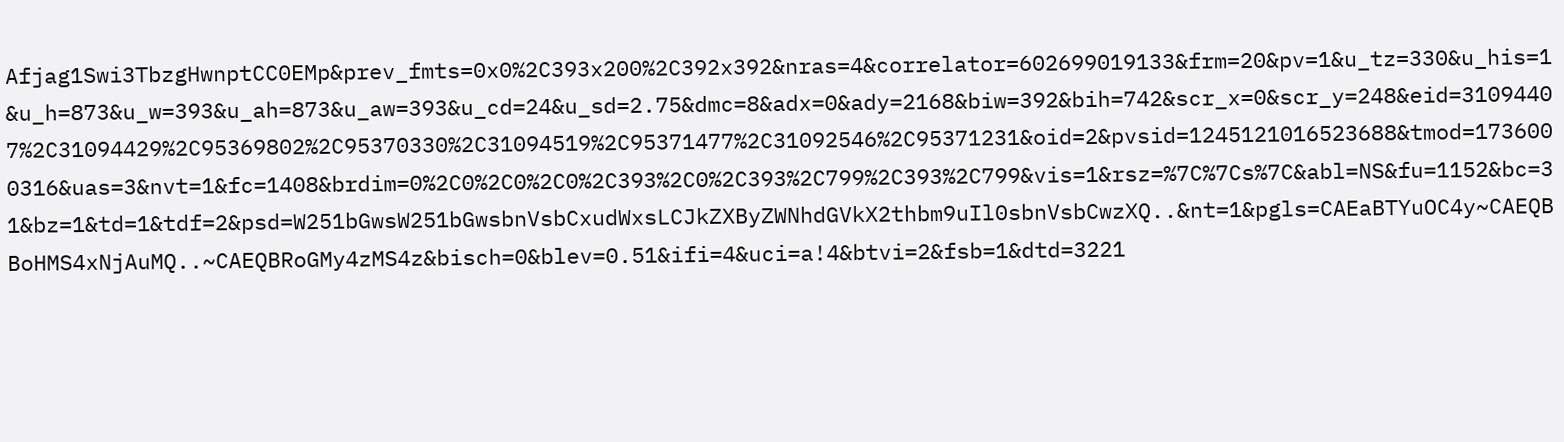Afjag1Swi3TbzgHwnptCC0EMp&prev_fmts=0x0%2C393x200%2C392x392&nras=4&correlator=602699019133&frm=20&pv=1&u_tz=330&u_his=1&u_h=873&u_w=393&u_ah=873&u_aw=393&u_cd=24&u_sd=2.75&dmc=8&adx=0&ady=2168&biw=392&bih=742&scr_x=0&scr_y=248&eid=31094407%2C31094429%2C95369802%2C95370330%2C31094519%2C95371477%2C31092546%2C95371231&oid=2&pvsid=1245121016523688&tmod=1736000316&uas=3&nvt=1&fc=1408&brdim=0%2C0%2C0%2C0%2C393%2C0%2C393%2C799%2C393%2C799&vis=1&rsz=%7C%7Cs%7C&abl=NS&fu=1152&bc=31&bz=1&td=1&tdf=2&psd=W251bGwsW251bGwsbnVsbCxudWxsLCJkZXByZWNhdGVkX2thbm9uIl0sbnVsbCwzXQ..&nt=1&pgls=CAEaBTYuOC4y~CAEQBBoHMS4xNjAuMQ..~CAEQBRoGMy4zMS4z&bisch=0&blev=0.51&ifi=4&uci=a!4&btvi=2&fsb=1&dtd=3221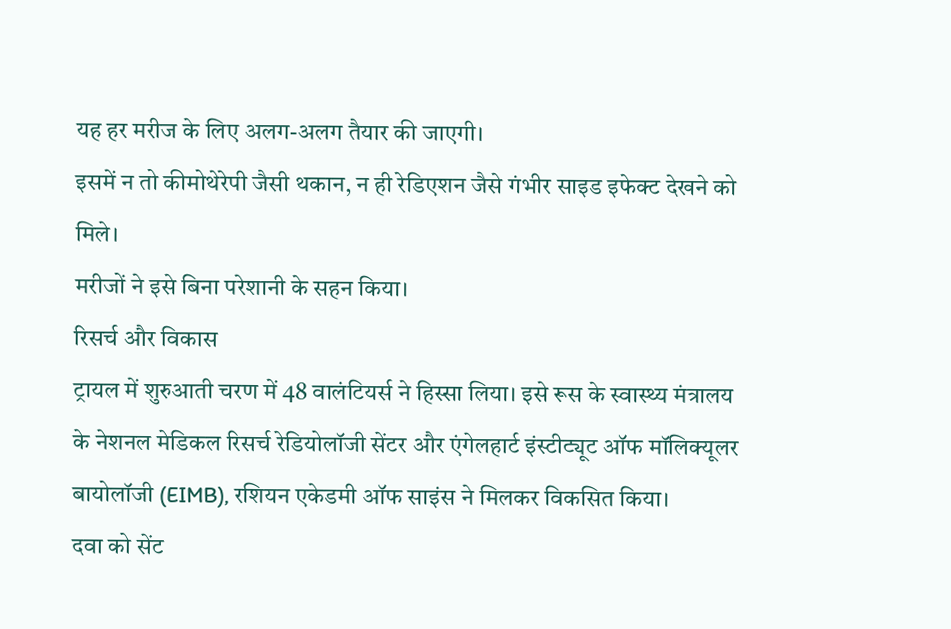यह हर मरीज के लिए अलग-अलग तैयार की जाएगी।
इसमें न तो कीमोथेरेपी जैसी थकान, न ही रेडिएशन जैसे गंभीर साइड इफेक्ट देखने को मिले।
मरीजों ने इसे बिना परेशानी के सहन किया।
रिसर्च और विकास
ट्रायल में शुरुआती चरण में 48 वालंटियर्स ने हिस्सा लिया। इसे रूस के स्वास्थ्य मंत्रालय के नेशनल मेडिकल रिसर्च रेडियोलॉजी सेंटर और एंगेलहार्ट इंस्टीट्यूट ऑफ मॉलिक्यूलर बायोलॉजी (EIMB), रशियन एकेडमी ऑफ साइंस ने मिलकर विकसित किया।
दवा को सेंट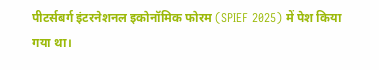पीटर्सबर्ग इंटरनेशनल इकोनॉमिक फोरम (SPIEF 2025) में पेश किया गया था।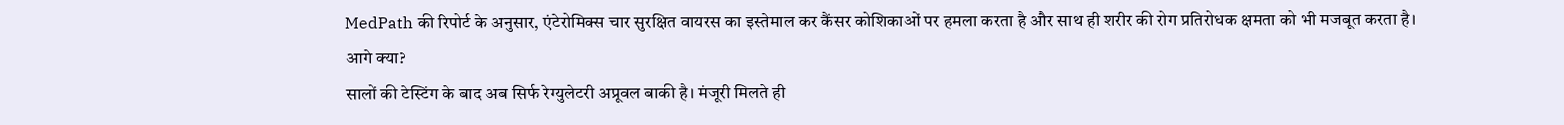MedPath की रिपोर्ट के अनुसार, एंटेरोमिक्स चार सुरक्षित वायरस का इस्तेमाल कर कैंसर कोशिकाओं पर हमला करता है और साथ ही शरीर की रोग प्रतिरोधक क्षमता को भी मजबूत करता है।
आगे क्या?
सालों की टेस्टिंग के बाद अब सिर्फ रेग्युलेटरी अप्रूवल बाकी है। मंजूरी मिलते ही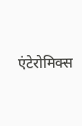एंटेरोमिक्स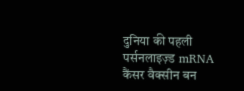दुनिया की पहली पर्सनलाइज़्ड mRNA कैंसर वैक्सीन बन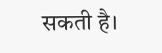सकती है।